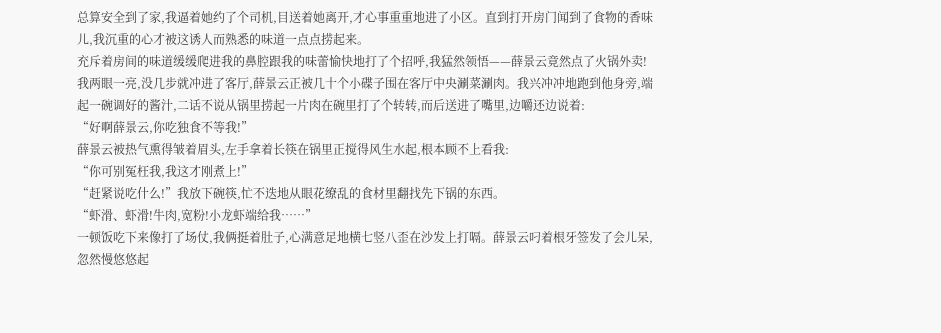总算安全到了家,我逼着她约了个司机,目送着她离开,才心事重重地进了小区。直到打开房门闻到了食物的香味儿,我沉重的心才被这诱人而熟悉的味道一点点捞起来。
充斥着房间的味道缓缓爬进我的鼻腔跟我的味蕾愉快地打了个招呼,我猛然领悟——薛景云竟然点了火锅外卖!
我两眼一亮,没几步就冲进了客厅,薛景云正被几十个小碟子围在客厅中央涮菜涮肉。我兴冲冲地跑到他身旁,端起一碗调好的酱汁,二话不说从锅里捞起一片肉在碗里打了个转转,而后送进了嘴里,边嚼还边说着:
“好啊薛景云,你吃独食不等我!”
薛景云被热气熏得皱着眉头,左手拿着长筷在锅里正搅得风生水起,根本顾不上看我:
“你可别冤枉我,我这才刚煮上!”
“赶紧说吃什么!”我放下碗筷,忙不迭地从眼花缭乱的食材里翻找先下锅的东西。
“虾滑、虾滑!牛肉,宽粉!小龙虾端给我……”
一顿饭吃下来像打了场仗,我俩挺着肚子,心满意足地横七竖八歪在沙发上打嗝。薛景云叼着根牙签发了会儿呆,忽然慢悠悠起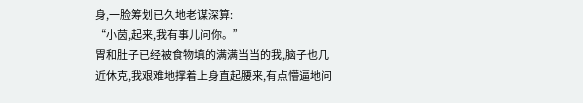身,一脸筹划已久地老谋深算:
“小茵,起来,我有事儿问你。”
胃和肚子已经被食物填的满满当当的我,脑子也几近休克,我艰难地撑着上身直起腰来,有点懵逼地问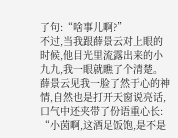了句:“啥事儿啊?”
不过,当我跟薛景云对上眼的时候,他目光里流露出来的小九九,我一眼就瞧了个清楚。
薛景云见我一脸了然于心的神情,自然也是打开天窗说亮话,口气中还夹带了份语重心长:
“小茵啊,这酒足饭饱,是不是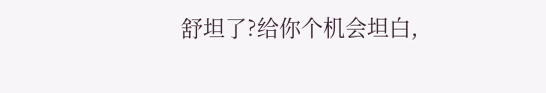舒坦了?给你个机会坦白,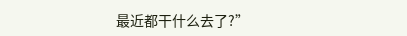最近都干什么去了?”